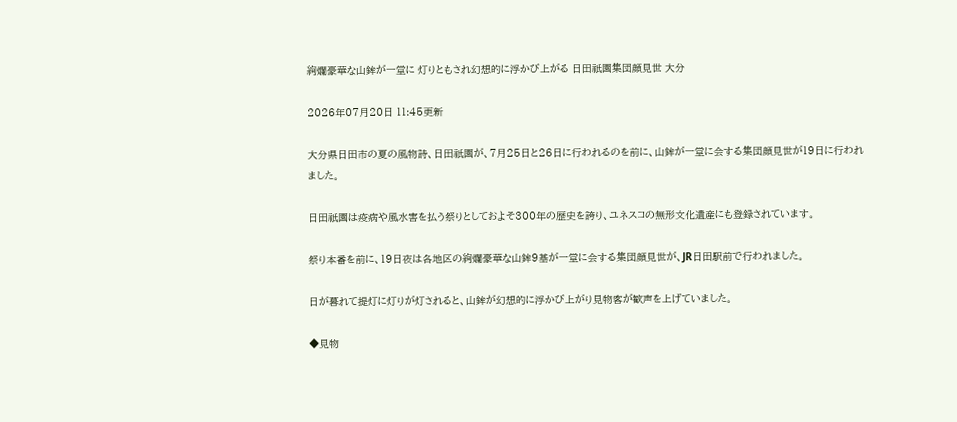絢爛豪華な山鉾が一堂に 灯りともされ幻想的に浮かび上がる 日田祇園集団顔見世 大分

2026年07月20日 11:45更新

大分県日田市の夏の風物詩、日田祇園が、7月25日と26日に行われるのを前に、山鉾が一堂に会する集団顔見世が19日に行われました。

日田祇園は疫病や風水害を払う祭りとしておよそ300年の歴史を誇り、ユネスコの無形文化遺産にも登録されています。

祭り本番を前に、19日夜は各地区の絢爛豪華な山鉾9基が一堂に会する集団顔見世が、JR日田駅前で行われました。

日が暮れて提灯に灯りが灯されると、山鉾が幻想的に浮かび上がり見物客が歓声を上げていました。

◆見物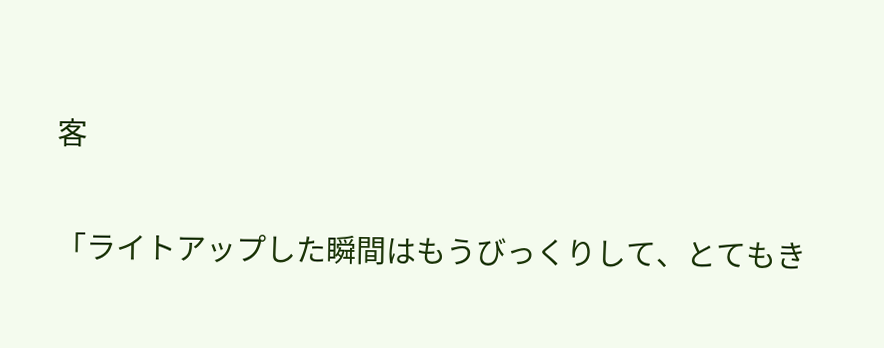客

「ライトアップした瞬間はもうびっくりして、とてもき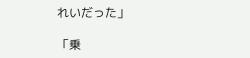れいだった」

「乗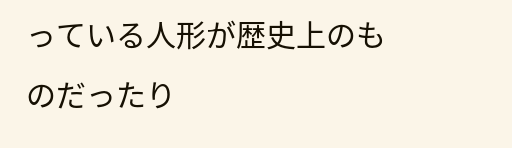っている人形が歴史上のものだったり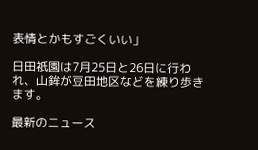表情とかもすごくいい」

日田祇園は7月25日と26日に行われ、山鉾が豆田地区などを練り歩きます。

最新のニュース